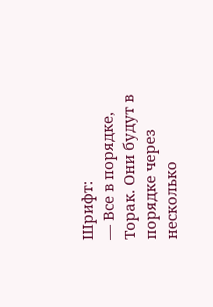Шрифт:
— Все в порядке, Торак. Они будут в порядке через несколько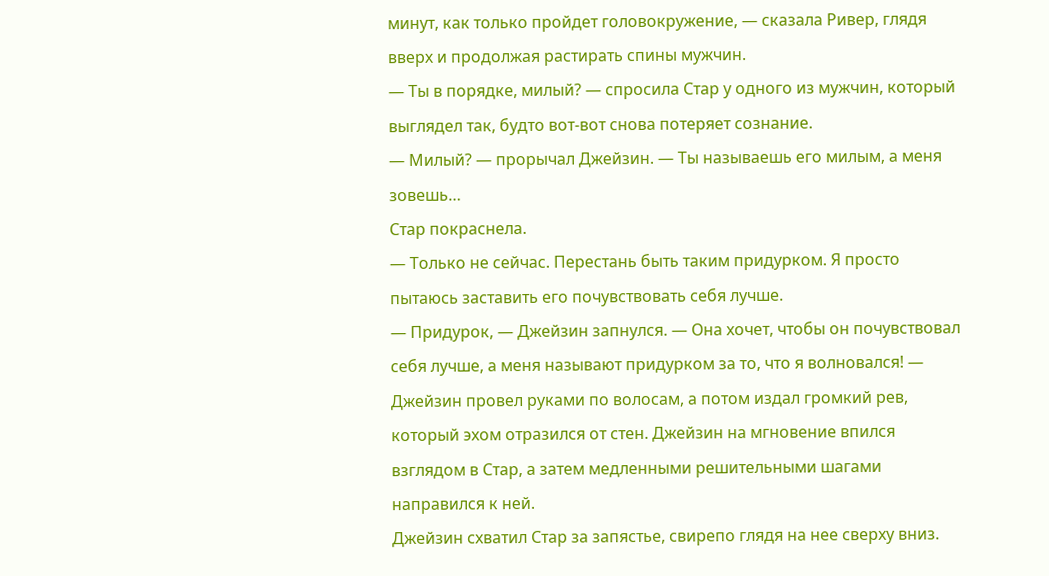минут, как только пройдет головокружение, — сказала Ривер, глядя вверх и продолжая растирать спины мужчин.
— Ты в порядке, милый? — спросила Стар у одного из мужчин, который выглядел так, будто вот-вот снова потеряет сознание.
— Милый? — прорычал Джейзин. — Ты называешь его милым, а меня зовешь…
Стар покраснела.
— Только не сейчас. Перестань быть таким придурком. Я просто пытаюсь заставить его почувствовать себя лучше.
— Придурок, — Джейзин запнулся. — Она хочет, чтобы он почувствовал себя лучше, а меня называют придурком за то, что я волновался! — Джейзин провел руками по волосам, а потом издал громкий рев, который эхом отразился от стен. Джейзин на мгновение впился взглядом в Стар, а затем медленными решительными шагами направился к ней.
Джейзин схватил Стар за запястье, свирепо глядя на нее сверху вниз.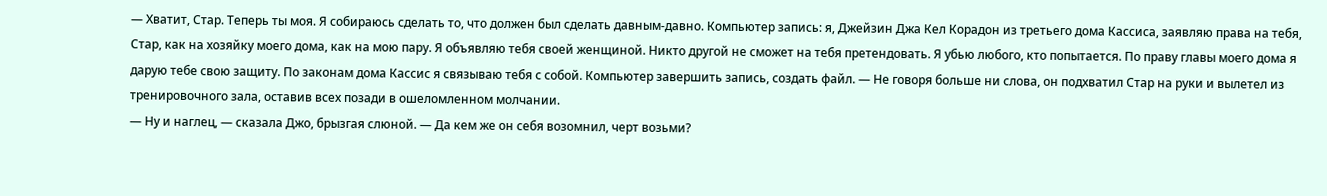— Хватит, Стар. Теперь ты моя. Я собираюсь сделать то, что должен был сделать давным-давно. Компьютер запись: я, Джейзин Джа Кел Корадон из третьего дома Кассиса, заявляю права на тебя, Стар, как на хозяйку моего дома, как на мою пару. Я объявляю тебя своей женщиной. Никто другой не сможет на тебя претендовать. Я убью любого, кто попытается. По праву главы моего дома я дарую тебе свою защиту. По законам дома Кассис я связываю тебя с собой. Компьютер завершить запись, создать файл. — Не говоря больше ни слова, он подхватил Стар на руки и вылетел из тренировочного зала, оставив всех позади в ошеломленном молчании.
— Ну и наглец, — сказала Джо, брызгая слюной. — Да кем же он себя возомнил, черт возьми?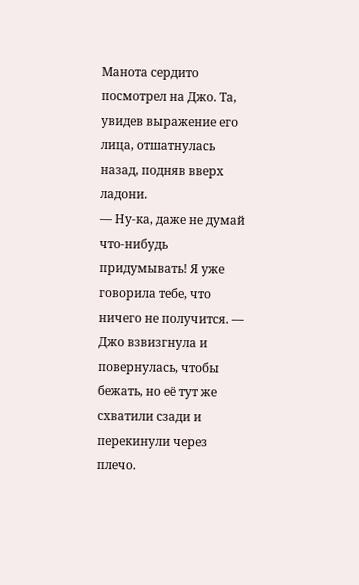Манота сердито посмотрел на Джо. Та, увидев выражение его лица, отшатнулась назад, подняв вверх ладони.
— Ну-ка, даже не думай что-нибудь придумывать! Я уже говорила тебе, что ничего не получится. — Джо взвизгнула и повернулась, чтобы бежать, но её тут же схватили сзади и перекинули через плечо.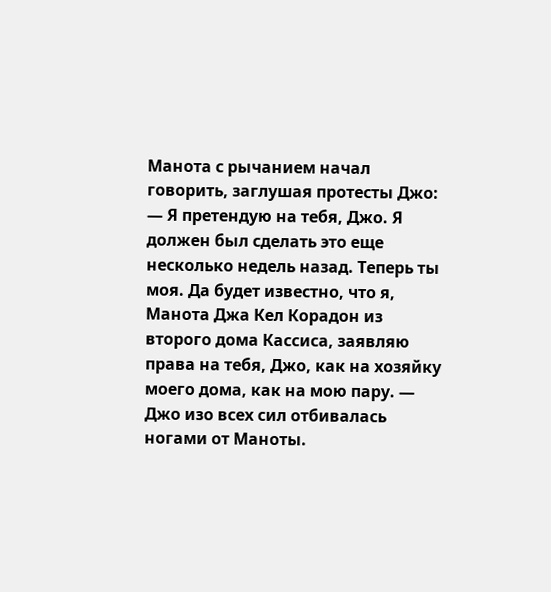Манота с рычанием начал говорить, заглушая протесты Джо:
— Я претендую на тебя, Джо. Я должен был сделать это еще несколько недель назад. Теперь ты моя. Да будет известно, что я, Манота Джа Кел Корадон из второго дома Кассиса, заявляю права на тебя, Джо, как на хозяйку моего дома, как на мою пару. — Джо изо всех сил отбивалась ногами от Маноты.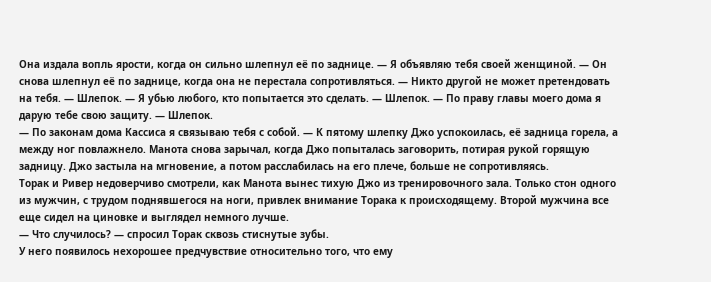Она издала вопль ярости, когда он сильно шлепнул её по заднице. — Я объявляю тебя своей женщиной. — Он снова шлепнул её по заднице, когда она не перестала сопротивляться. — Никто другой не может претендовать на тебя. — Шлепок. — Я убью любого, кто попытается это сделать. — Шлепок. — По праву главы моего дома я дарую тебе свою защиту. — Шлепок.
— По законам дома Кассиса я связываю тебя с собой. — К пятому шлепку Джо успокоилась, её задница горела, а между ног повлажнело. Манота снова зарычал, когда Джо попыталась заговорить, потирая рукой горящую задницу. Джо застыла на мгновение, а потом расслабилась на его плече, больше не сопротивляясь.
Торак и Ривер недоверчиво смотрели, как Манота вынес тихую Джо из тренировочного зала. Только стон одного из мужчин, с трудом поднявшегося на ноги, привлек внимание Торака к происходящему. Второй мужчина все еще сидел на циновке и выглядел немного лучше.
— Что случилось? — спросил Торак сквозь стиснутые зубы.
У него появилось нехорошее предчувствие относительно того, что ему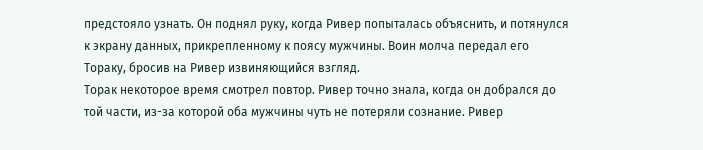предстояло узнать. Он поднял руку, когда Ривер попыталась объяснить, и потянулся к экрану данных, прикрепленному к поясу мужчины. Воин молча передал его Тораку, бросив на Ривер извиняющийся взгляд.
Торак некоторое время смотрел повтор. Ривер точно знала, когда он добрался до той части, из-за которой оба мужчины чуть не потеряли сознание. Ривер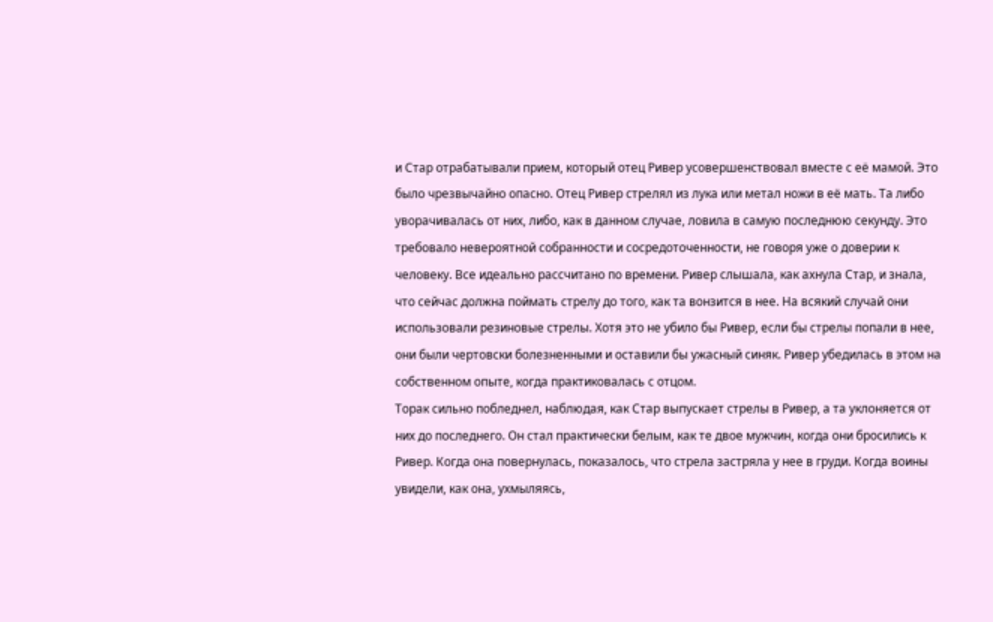и Стар отрабатывали прием, который отец Ривер усовершенствовал вместе с её мамой. Это было чрезвычайно опасно. Отец Ривер стрелял из лука или метал ножи в её мать. Та либо уворачивалась от них, либо, как в данном случае, ловила в самую последнюю секунду. Это требовало невероятной собранности и сосредоточенности, не говоря уже о доверии к человеку. Все идеально рассчитано по времени. Ривер слышала, как ахнула Стар, и знала, что сейчас должна поймать стрелу до того, как та вонзится в нее. На всякий случай они использовали резиновые стрелы. Хотя это не убило бы Ривер, если бы стрелы попали в нее, они были чертовски болезненными и оставили бы ужасный синяк. Ривер убедилась в этом на собственном опыте, когда практиковалась с отцом.
Торак сильно побледнел, наблюдая, как Стар выпускает стрелы в Ривер, а та уклоняется от них до последнего. Он стал практически белым, как те двое мужчин, когда они бросились к Ривер. Когда она повернулась, показалось, что стрела застряла у нее в груди. Когда воины увидели, как она, ухмыляясь,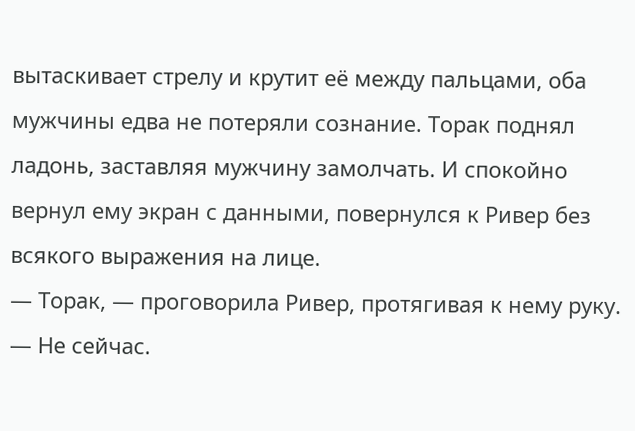вытаскивает стрелу и крутит её между пальцами, оба мужчины едва не потеряли сознание. Торак поднял ладонь, заставляя мужчину замолчать. И спокойно вернул ему экран с данными, повернулся к Ривер без всякого выражения на лице.
— Торак, — проговорила Ривер, протягивая к нему руку.
— Не сейчас.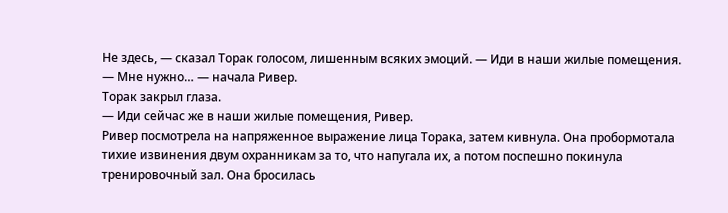Не здесь, — сказал Торак голосом, лишенным всяких эмоций. — Иди в наши жилые помещения.
— Мне нужно… — начала Ривер.
Торак закрыл глаза.
— Иди сейчас же в наши жилые помещения, Ривер.
Ривер посмотрела на напряженное выражение лица Торака, затем кивнула. Она пробормотала тихие извинения двум охранникам за то, что напугала их, а потом поспешно покинула тренировочный зал. Она бросилась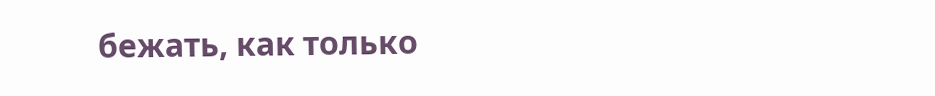бежать, как только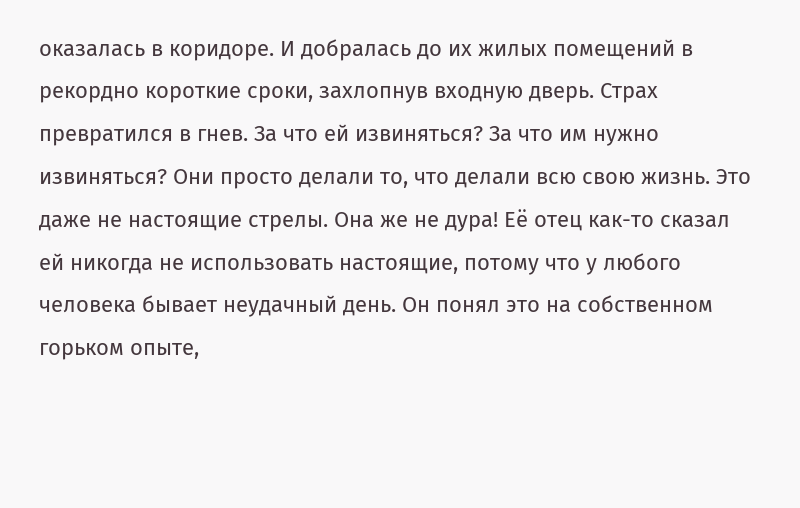оказалась в коридоре. И добралась до их жилых помещений в рекордно короткие сроки, захлопнув входную дверь. Страх превратился в гнев. За что ей извиняться? За что им нужно извиняться? Они просто делали то, что делали всю свою жизнь. Это даже не настоящие стрелы. Она же не дура! Её отец как-то сказал ей никогда не использовать настоящие, потому что у любого человека бывает неудачный день. Он понял это на собственном горьком опыте,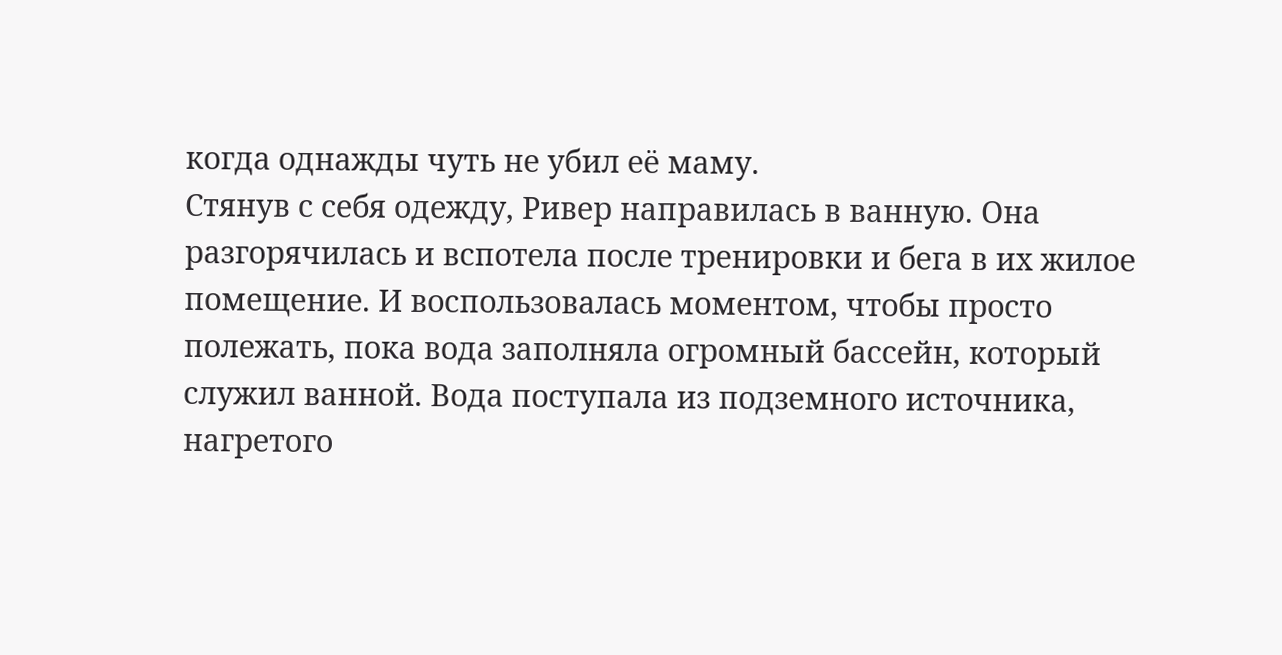когда однажды чуть не убил её маму.
Стянув с себя одежду, Ривер направилась в ванную. Она разгорячилась и вспотела после тренировки и бега в их жилое помещение. И воспользовалась моментом, чтобы просто полежать, пока вода заполняла огромный бассейн, который служил ванной. Вода поступала из подземного источника, нагретого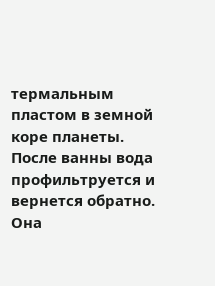термальным пластом в земной коре планеты. После ванны вода профильтруется и вернется обратно. Она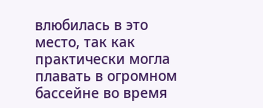влюбилась в это место, так как практически могла плавать в огромном бассейне во время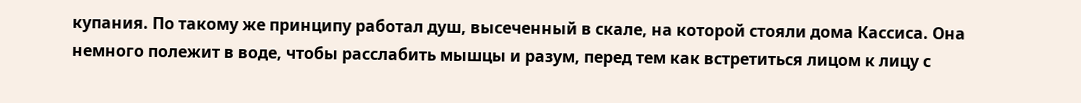купания. По такому же принципу работал душ, высеченный в скале, на которой стояли дома Кассиса. Она немного полежит в воде, чтобы расслабить мышцы и разум, перед тем как встретиться лицом к лицу с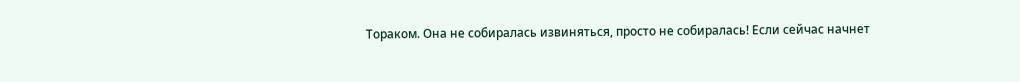Тораком. Она не собиралась извиняться, просто не собиралась! Если сейчас начнет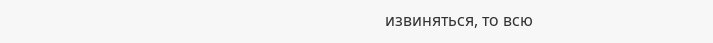извиняться, то всю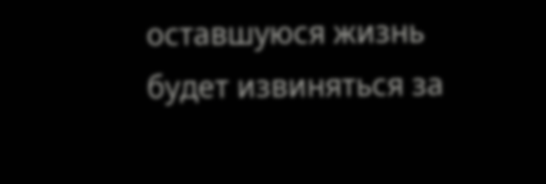оставшуюся жизнь будет извиняться за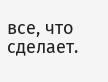все, что сделает.